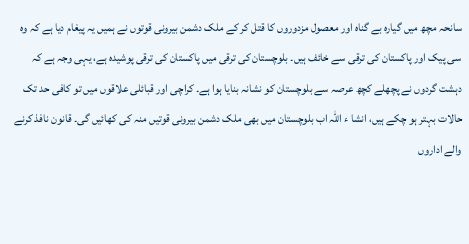سانحہ مچھ میں گیارہ بے گناہ اور معصول مزدوروں کا قتل کر کے ملک دشمن بیرونی قوتوں نے ہمیں یہ پیغام دیا ہے کہ وہ سی پیک اور پاکستان کی ترقی سے خائف ہیں۔ بلوچستان کی ترقی میں پاکستان کی ترقی پوشیدہ ہے، یہی وجہ ہے کہ دہشت گردوں نے پچھلے کچھ عرصہ سے بلوچستان کو نشانہ بنایا ہوا ہے۔ کراچی اور قبائلی علاقوں میں تو کافی حد تک حالات بہتر ہو چکے ہیں، انشا ء اللہ اب بلوچستان میں بھی ملک دشمن بیرونی قوتیں منہ کی کھائیں گی۔ قانون نافذ کرنے والے اداروں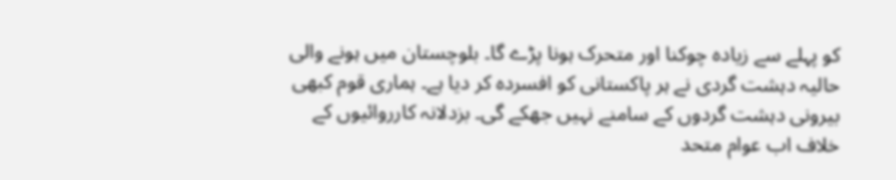کو پہلے سے زیادہ چوکنا اور متحرک ہونا پڑے گا۔ بلوچستان میں ہونے والی حالیہ دہشت گردی نے ہر پاکستانی کو افسردہ کر دیا ہے۔ ہماری قوم کبھی بیرونی دہشت گردوں کے سامنے نہیں جھکے گی۔ بزدلانہ کارروائیوں کے خلاف اب عوام متحد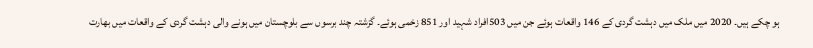ہو چکے ہیں۔ 2020 میں ملک میں دہشت گردی کے 146 واقعات ہوئے جن میں 503افراد شہید اور 851 زخمی ہوئے۔ گزشتہ چند برسوں سے بلوچستان میں ہونے والی دہشت گردی کے واقعات میں بھارت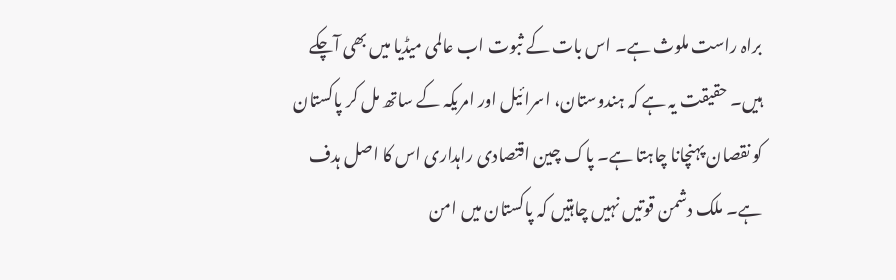براہ راست ملوث ہے۔ اس بات کے ثبوت اب عالمی میڈیا میں بھی آچکے ہیں۔ حقیقت یہ ہے کہ ہندوستان، اسرائیل اور امریکہ کے ساتھ مل کر پاکستان کو نقصان پہنچانا چاہتا ہے۔ پاک چین اقتصادی راہداری اس کا اصل ہدف ہے۔ ملک دشمن قوتیں نہیں چاہتیں کہ پاکستان میں امن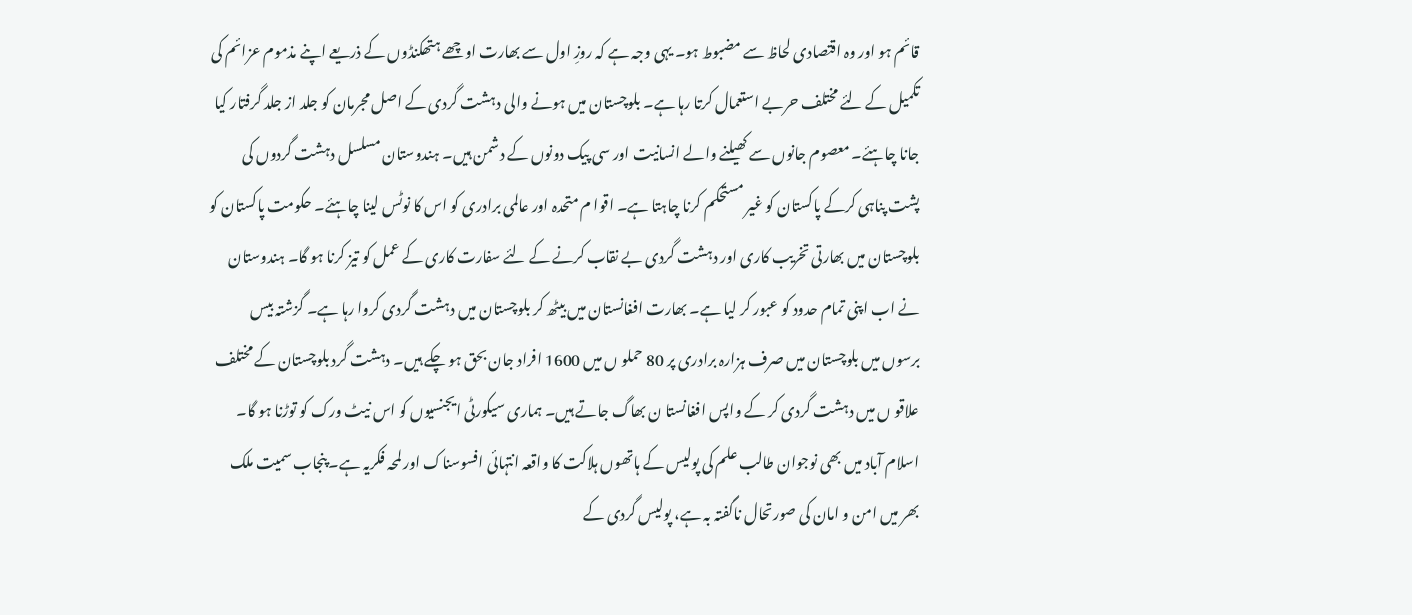قائم ہو اور وہ اقتصادی لحاظ سے مضبوط ہو۔ یہی وجہ ہے کہ روزِ اول سے بھارت اوچھے ہتھکنڈوں کے ذریعے اپنے مذموم عزائم کی تکمیل کے لئے مختلف حربے استعمال کرتا رہا ہے۔ بلوچستان میں ہونے والی دہشت گردی کے اصل مجرمان کو جلد از جلد گرفتار کیا جانا چاہئے۔ معصوم جانوں سے کھیلنے والے انسانیت اور سی پیک دونوں کے دشمن ہیں۔ ہندوستان مسلسل دہشت گردوں کی پشت پناہی کرکے پاکستان کو غیر مستحکم کرنا چاہتا ہے۔ اقوا م متحدہ اور عالمی برادری کو اس کا نوٹس لینا چاہئے۔ حکومت پاکستان کو بلوچستان میں بھارتی تخریب کاری اور دہشت گردی بے نقاب کرنے کے لئے سفارت کاری کے عمل کو تیز کرنا ہو گا۔ ہندوستان نے اب اپنی تمام حدود کو عبور کر لیا ہے۔ بھارت افغانستان میں بیٹھ کر بلوچستان میں دہشت گردی کروا رہا ہے۔ گزشتہ بیس برسوں میں بلوچستان میں صرف ہزارہ برادری پر 80 حملو ں میں 1600 افراد جان بحق ہو چکے ہیں۔ دہشت گرد بلوچستان کے مختلف علاقو ں میں دہشت گردی کر کے واپس افغانستا ن بھاگ جاتے ہیں۔ ہماری سیکورٹی ایجنسیوں کو اس نیٹ ورک کو توڑنا ہو گا۔ اسلام آباد میں بھی نوجوان طالب علم کی پولیس کے ہاتھوں ہلاکت کا واقعہ انتہائی افسوسناک اور لمحہ فکریہ ہے۔ پنجاب سمیت ملک بھر میں امن و امان کی صورتحال ناگفتہ بہ ہے، پولیس گردی کے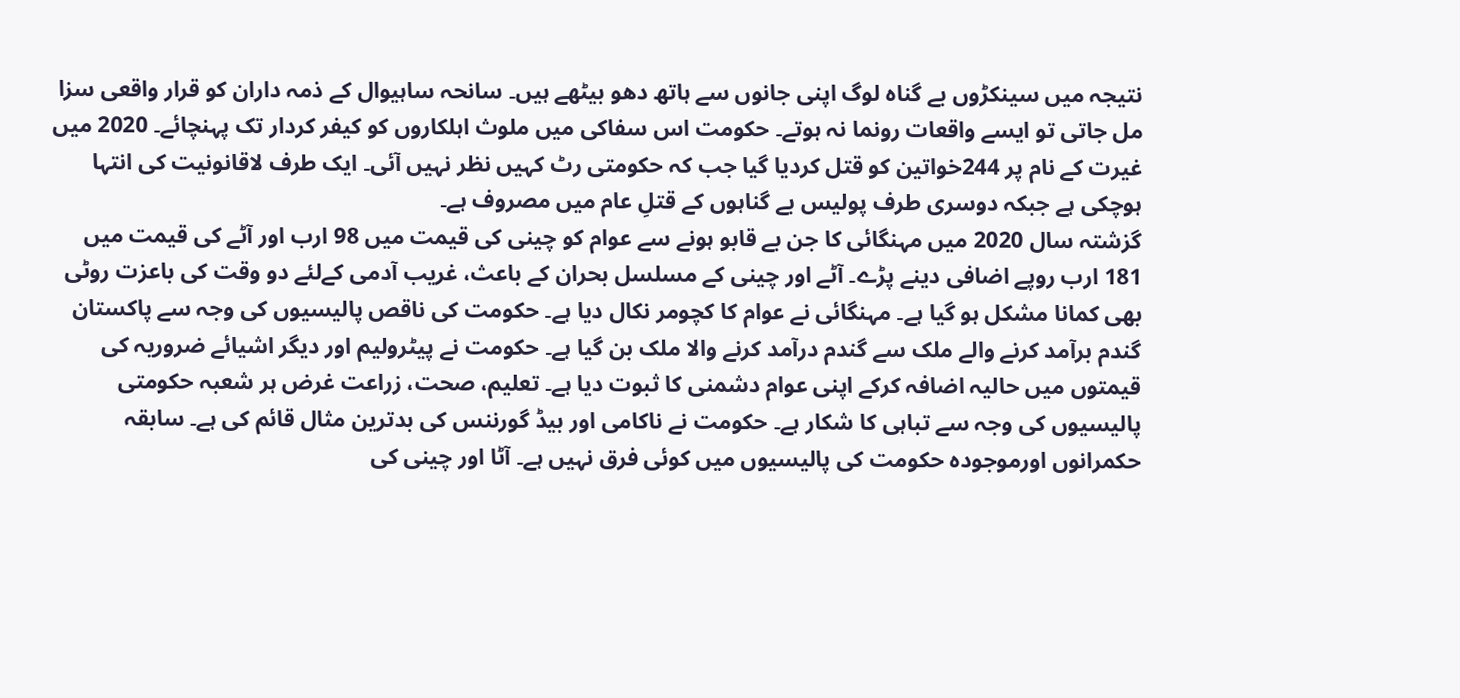نتیجہ میں سینکڑوں بے گناہ لوگ اپنی جانوں سے ہاتھ دھو بیٹھے ہیں۔ سانحہ ساہیوال کے ذمہ داران کو قرار واقعی سزا مل جاتی تو ایسے واقعات رونما نہ ہوتے۔ حکومت اس سفاکی میں ملوث اہلکاروں کو کیفر کردار تک پہنچائے۔ 2020 میں غیرت کے نام پر 244خواتین کو قتل کردیا گیا جب کہ حکومتی رٹ کہیں نظر نہیں آئی۔ ایک طرف لاقانونیت کی انتہا ہوچکی ہے جبکہ دوسری طرف پولیس بے گناہوں کے قتلِ عام میں مصروف ہے۔
گزشتہ سال 2020 میں مہنگائی کا جن بے قابو ہونے سے عوام کو چینی کی قیمت میں 98 ارب اور آٹے کی قیمت میں 181 ارب روپے اضافی دینے پڑے۔ آٹے اور چینی کے مسلسل بحران کے باعث، غریب آدمی کےلئے دو وقت کی باعزت روٹی بھی کمانا مشکل ہو گیا ہے۔ مہنگائی نے عوام کا کچومر نکال دیا ہے۔ حکومت کی ناقص پالیسیوں کی وجہ سے پاکستان گندم برآمد کرنے والے ملک سے گندم درآمد کرنے والا ملک بن گیا ہے۔ حکومت نے پیٹرولیم اور دیگر اشیائے ضروریہ کی قیمتوں میں حالیہ اضافہ کرکے اپنی عوام دشمنی کا ثبوت دیا ہے۔ تعلیم، صحت، زراعت غرض ہر شعبہ حکومتی پالیسیوں کی وجہ سے تباہی کا شکار ہے۔ حکومت نے ناکامی اور بیڈ گورننس کی بدترین مثال قائم کی ہے۔ سابقہ حکمرانوں اورموجودہ حکومت کی پالیسیوں میں کوئی فرق نہیں ہے۔ آٹا اور چینی کی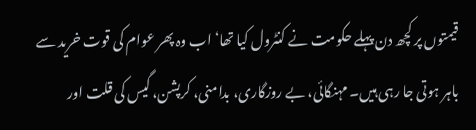قیمتوں پر کچھ دن پہلے حکومت نے کنٹرول کیا تھا‘ اب وہ پھر عوام کی قوت خرید سے باہر ہوتی جا رہی ہیں۔ مہنگائی، بے روزگاری، بدامنی، کرپشن، گیس کی قلت اور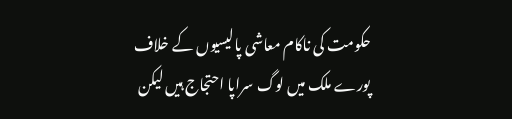حکومت کی ناکام معاشی پالیسیوں کے خلاف پورے ملک میں لوگ سراپا احتجاج ہیں لیکن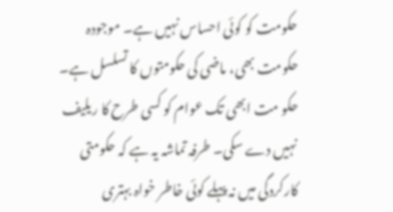حکومت کو کوئی احساس نہیں ہے۔ موجودہ حکومت بھی، ماضی کی حکومتوں کا تسلسل ہے۔ حکو مت ابھی تک عوام کو کسی طرح کا ریلیف نہیں دے سکی۔ طرفہ تماشہ یہ ہے کہ حکومتی کارکردگی میں نہ پہلے کوئی خاطر خواہ بہتری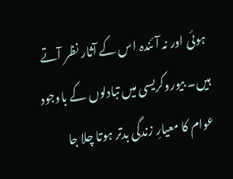ہوئی اور نہ آئندہ اس کے آثار نظر آتے ہیں۔ بیوروکریسی میں تبادلوں کے باوجود عوام کا معیارِ زندگی بدتر ہوتا چلا جا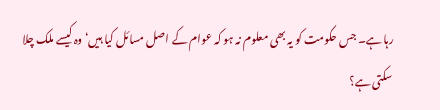رہا ہے۔ جس حکومت کو یہ بھی معلوم نہ ہو کہ عوام کے اصل مسائل کیا ہیں‘ وہ کیسے ملک چلا سکتی ہے؟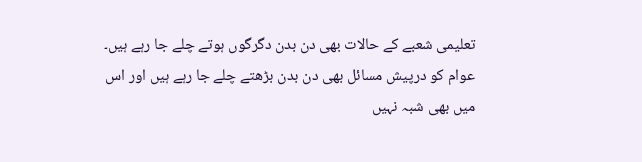تعلیمی شعبے کے حالات بھی دن بدن دگرگوں ہوتے چلے جا رہے ہیں۔ عوام کو درپیش مسائل بھی دن بدن بڑھتے چلے جا رہے ہیں اور اس میں بھی شبہ نہیں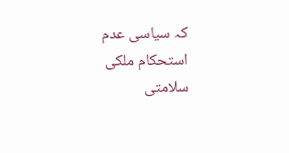کہ سیاسی عدم استحکام ملکی سلامتی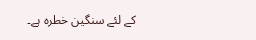کے لئے سنگین خطرہ ہے۔